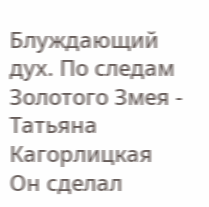Блуждающий дух. По следам Золотого Змея - Татьяна Кагорлицкая
Он сделал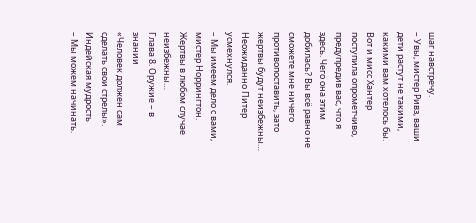шаг навстречу.
– Увы, мистер Ривз, ваши дети растут не такими, какими вам хотелось бы. Вот и мисс Хантер поступила опрометчиво, предупредив вас, что я здесь. Чего она этим добилась? Вы всё равно не сможете мне ничего противопоставить, зато жертвы будут неизбежны…
Неожиданно Питер усмехнулся.
– Мы имеем дело с вами, мистер Норрингтон. Жертвы в любом случае неизбежны…
Глава 8. Оружие – в знании
«Человек должен сам сделать свои стрелы».
Индейская мудрость
– Мы можем начинать.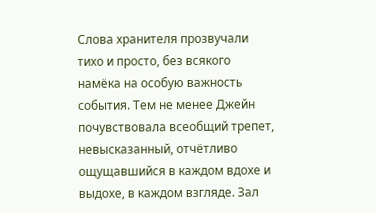Слова хранителя прозвучали тихо и просто, без всякого намёка на особую важность события. Тем не менее Джейн почувствовала всеобщий трепет, невысказанный, отчётливо ощущавшийся в каждом вдохе и выдохе, в каждом взгляде. Зал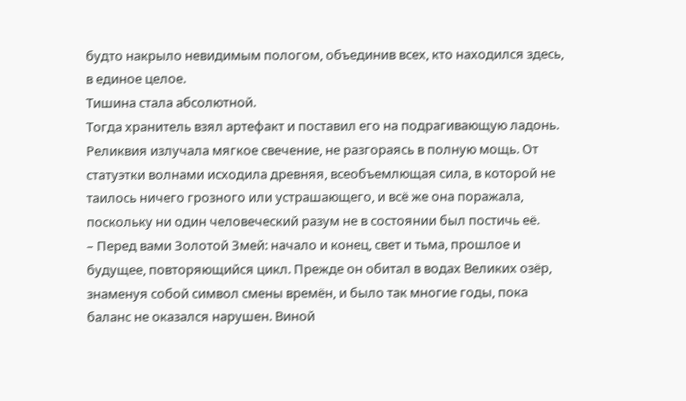будто накрыло невидимым пологом, объединив всех, кто находился здесь, в единое целое.
Тишина стала абсолютной.
Тогда хранитель взял артефакт и поставил его на подрагивающую ладонь. Реликвия излучала мягкое свечение, не разгораясь в полную мощь. От статуэтки волнами исходила древняя, всеобъемлющая сила, в которой не таилось ничего грозного или устрашающего, и всё же она поражала, поскольку ни один человеческий разум не в состоянии был постичь её.
– Перед вами Золотой Змей: начало и конец, свет и тьма, прошлое и будущее, повторяющийся цикл. Прежде он обитал в водах Великих озёр, знаменуя собой символ смены времён, и было так многие годы, пока баланс не оказался нарушен. Виной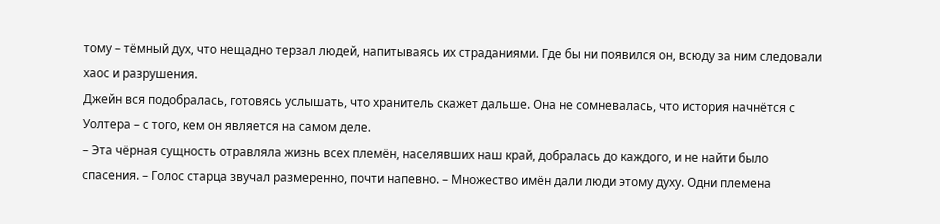тому – тёмный дух, что нещадно терзал людей, напитываясь их страданиями. Где бы ни появился он, всюду за ним следовали хаос и разрушения.
Джейн вся подобралась, готовясь услышать, что хранитель скажет дальше. Она не сомневалась, что история начнётся с Уолтера – с того, кем он является на самом деле.
– Эта чёрная сущность отравляла жизнь всех племён, населявших наш край, добралась до каждого, и не найти было спасения. – Голос старца звучал размеренно, почти напевно. – Множество имён дали люди этому духу. Одни племена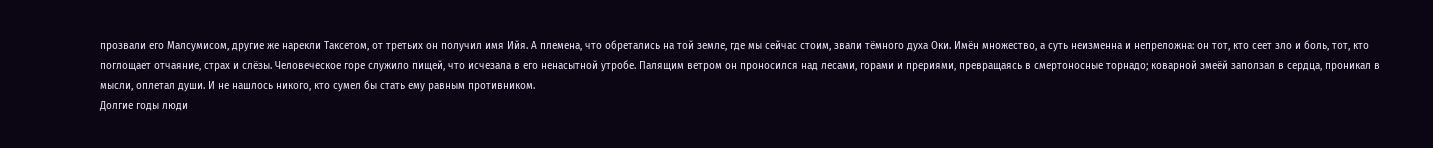прозвали его Малсумисом, другие же нарекли Таксетом, от третьих он получил имя Ийя. А племена, что обретались на той земле, где мы сейчас стоим, звали тёмного духа Оки. Имён множество, а суть неизменна и непреложна: он тот, кто сеет зло и боль, тот, кто поглощает отчаяние, страх и слёзы. Человеческое горе служило пищей, что исчезала в его ненасытной утробе. Палящим ветром он проносился над лесами, горами и прериями, превращаясь в смертоносные торнадо; коварной змеёй заползал в сердца, проникал в мысли, оплетал души. И не нашлось никого, кто сумел бы стать ему равным противником.
Долгие годы люди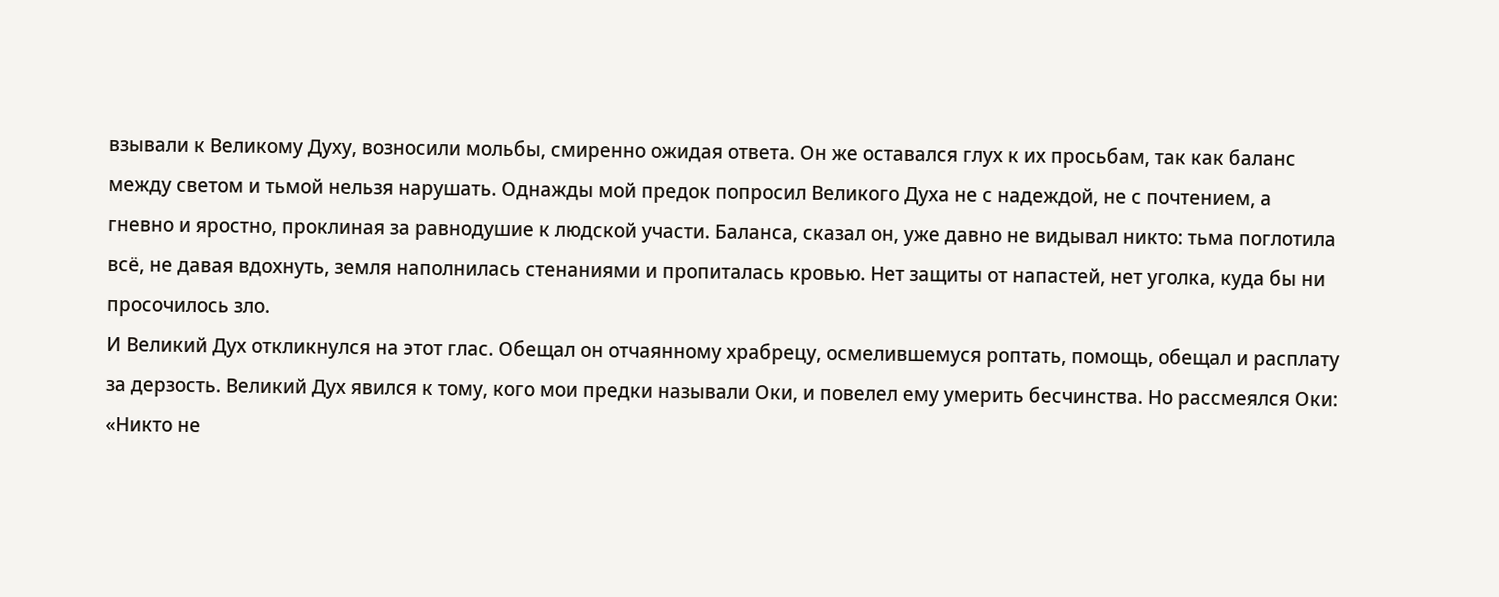взывали к Великому Духу, возносили мольбы, смиренно ожидая ответа. Он же оставался глух к их просьбам, так как баланс между светом и тьмой нельзя нарушать. Однажды мой предок попросил Великого Духа не с надеждой, не с почтением, а гневно и яростно, проклиная за равнодушие к людской участи. Баланса, сказал он, уже давно не видывал никто: тьма поглотила всё, не давая вдохнуть, земля наполнилась стенаниями и пропиталась кровью. Нет защиты от напастей, нет уголка, куда бы ни просочилось зло.
И Великий Дух откликнулся на этот глас. Обещал он отчаянному храбрецу, осмелившемуся роптать, помощь, обещал и расплату за дерзость. Великий Дух явился к тому, кого мои предки называли Оки, и повелел ему умерить бесчинства. Но рассмеялся Оки: «Никто не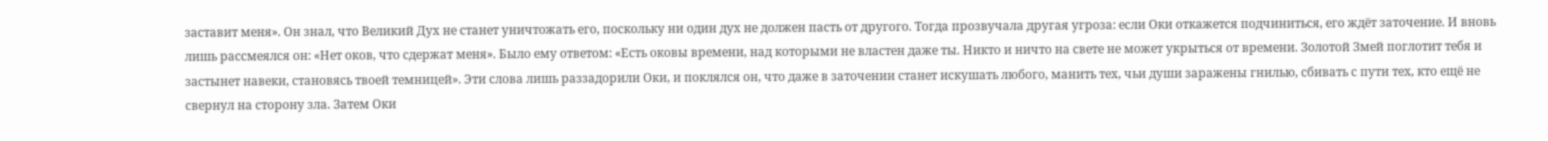заставит меня». Он знал, что Великий Дух не станет уничтожать его, поскольку ни один дух не должен пасть от другого. Тогда прозвучала другая угроза: если Оки откажется подчиниться, его ждёт заточение. И вновь лишь рассмеялся он: «Нет оков, что сдержат меня». Было ему ответом: «Есть оковы времени, над которыми не властен даже ты. Никто и ничто на свете не может укрыться от времени. Золотой Змей поглотит тебя и застынет навеки, становясь твоей темницей». Эти слова лишь раззадорили Оки, и поклялся он, что даже в заточении станет искушать любого, манить тех, чьи души заражены гнилью, сбивать с пути тех, кто ещё не свернул на сторону зла. Затем Оки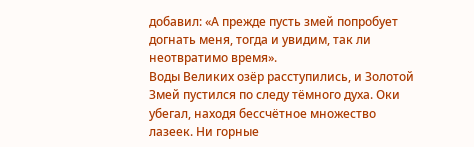добавил: «А прежде пусть змей попробует догнать меня, тогда и увидим, так ли неотвратимо время».
Воды Великих озёр расступились, и Золотой Змей пустился по следу тёмного духа. Оки убегал, находя бессчётное множество лазеек. Ни горные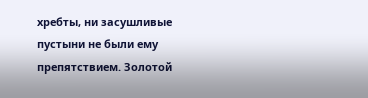хребты, ни засушливые пустыни не были ему препятствием. Золотой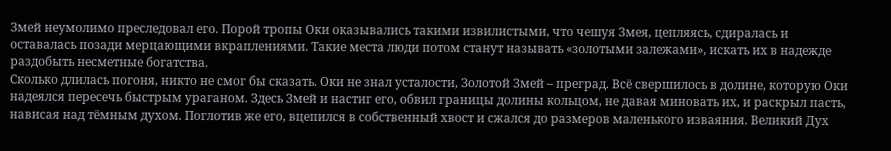Змей неумолимо преследовал его. Порой тропы Оки оказывались такими извилистыми, что чешуя Змея, цепляясь, сдиралась и оставалась позади мерцающими вкраплениями. Такие места люди потом станут называть «золотыми залежами», искать их в надежде раздобыть несметные богатства.
Сколько длилась погоня, никто не смог бы сказать. Оки не знал усталости, Золотой Змей – преград. Всё свершилось в долине, которую Оки надеялся пересечь быстрым ураганом. Здесь Змей и настиг его, обвил границы долины кольцом, не давая миновать их, и раскрыл пасть, нависая над тёмным духом. Поглотив же его, вцепился в собственный хвост и сжался до размеров маленького изваяния. Великий Дух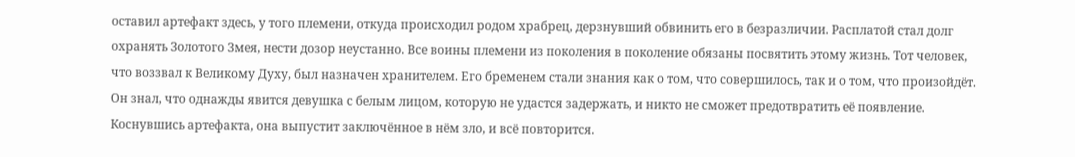оставил артефакт здесь, у того племени, откуда происходил родом храбрец, дерзнувший обвинить его в безразличии. Расплатой стал долг охранять Золотого Змея, нести дозор неустанно. Все воины племени из поколения в поколение обязаны посвятить этому жизнь. Тот человек, что воззвал к Великому Духу, был назначен хранителем. Его бременем стали знания как о том, что совершилось, так и о том, что произойдёт. Он знал, что однажды явится девушка с белым лицом, которую не удастся задержать, и никто не сможет предотвратить её появление. Коснувшись артефакта, она выпустит заключённое в нём зло, и всё повторится.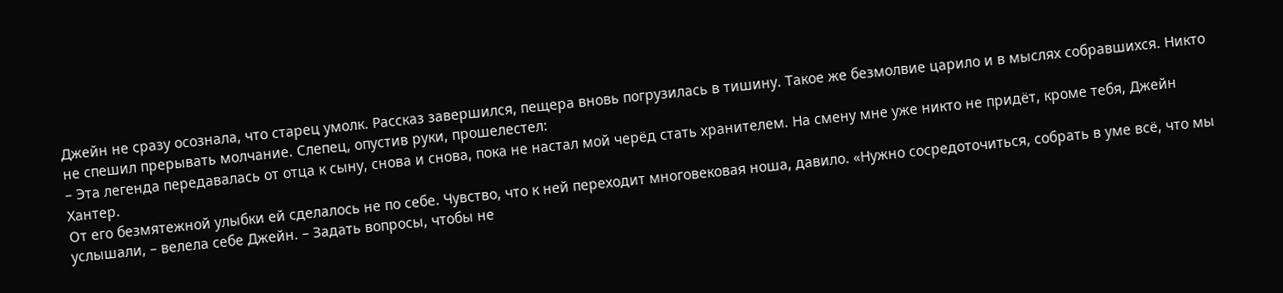Джейн не сразу осознала, что старец умолк. Рассказ завершился, пещера вновь погрузилась в тишину. Такое же безмолвие царило и в мыслях собравшихся. Никто не спешил прерывать молчание. Слепец, опустив руки, прошелестел:
– Эта легенда передавалась от отца к сыну, снова и снова, пока не настал мой черёд стать хранителем. На смену мне уже никто не придёт, кроме тебя, Джейн Хантер.
От его безмятежной улыбки ей сделалось не по себе. Чувство, что к ней переходит многовековая ноша, давило. «Нужно сосредоточиться, собрать в уме всё, что мы услышали, – велела себе Джейн. – Задать вопросы, чтобы не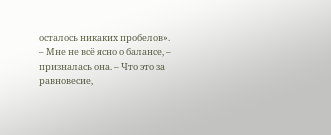осталось никаких пробелов».
– Мне не всё ясно о балансе, – призналась она. – Что это за равновесие,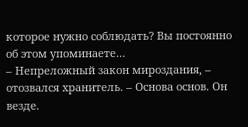которое нужно соблюдать? Вы постоянно об этом упоминаете…
– Непреложный закон мироздания, – отозвался хранитель. – Основа основ. Он везде.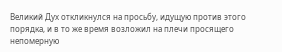Великий Дух откликнулся на просьбу, идущую против этого порядка, и в то же время возложил на плечи просящего непомерную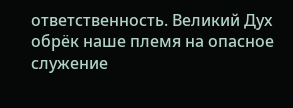ответственность. Великий Дух обрёк наше племя на опасное служение